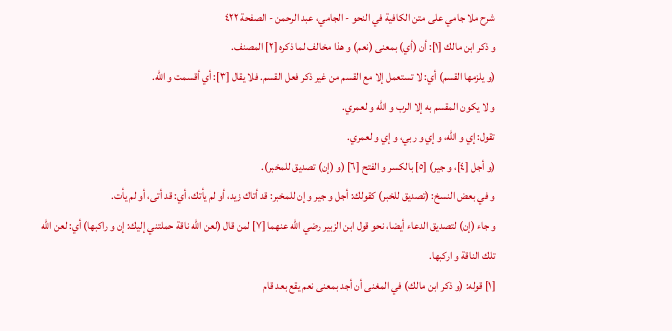شرح ملا جامي على متن الكافية في النحو - الجامي، عبد الرحمن - الصفحة ٤٢٢
و ذكر ابن مالك [١]: أن (أي) بمعنى (نعم) و هذا مخالف لما ذكره [٢] المصنف.
(و يلزمها القسم) أي: لا تستعمل إلا مع القسم من غير ذكر فعل القسم. فلا يقال [٣]: أي أقسمت و الله.
و لا يكون المقسم به إلا الرب و الله و لعمري.
تقول: إي و الله، و إي و ربي، و إي و لعمري.
(و أجل [٤]، و جير) [٥] بالكسر و الفتح [٦] (و (إن) تصديق للمخبر).
و في بعض النسخ: (تصديق للخبر) كقولك: أجل و جير و إن للمخبر: قد أتاك زيد، أو لم يأتك، أي: قد أتى، أو لم يأت.
و جاء (إن) لتصديق الدعاء أيضا، نحو قول ابن الزبير رضي الله عنهما [٧] لمن قال (لعن الله ناقة حملتني إليك: إن و راكبها) أي: لعن الله تلك الناقة و اركبها.
[١] قوله: (و ذكر ابن مالك) في المغنى أن أجد بمعنى نعم يقع بعد قام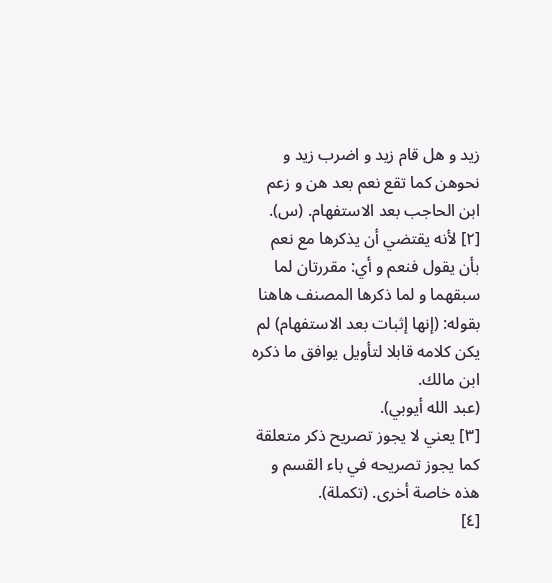زيد و هل قام زيد و اضرب زيد و نحوهن كما تقع نعم بعد هن و زعم ابن الحاجب بعد الاستفهام. (س).
[٢] لأنه يقتضي أن يذكرها مع نعم بأن يقول فنعم و أي: مقررتان لما سبقهما و لما ذكرها المصنف هاهنا بقوله: (إنها إثبات بعد الاستفهام) لم يكن كلامه قابلا لتأويل يوافق ما ذكره ابن مالك.
(عبد الله أيوبي).
[٣] يعني لا يجوز تصريح ذكر متعلقة كما يجوز تصريحه في باء القسم و هذه خاصة أخرى. (تكملة).
[٤]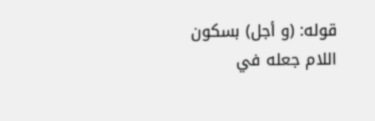قوله: (و أجل) بسكون اللام جعله في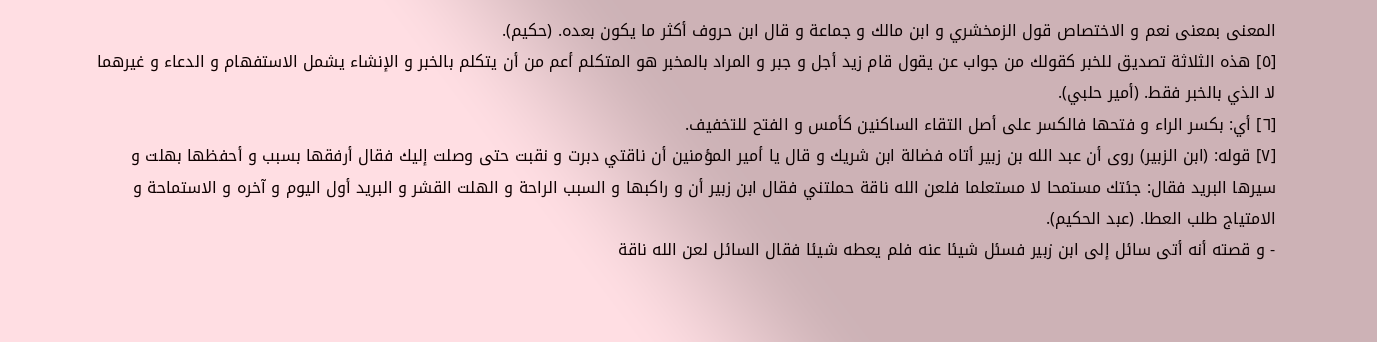المعنى بمعنى نعم و الاختصاص قول الزمخشري و ابن مالك و جماعة و قال ابن حروف أكثر ما يكون بعده. (حكيم).
[٥] هذه الثلاثة تصديق للخبر كقولك من جواب عن يقول قام زيد أجل و جبر و المراد بالمخبر هو المتكلم أعم من أن يتكلم بالخبر و الإنشاء يشمل الاستفهام و الدعاء و غيرهما لا الذي بالخبر فقط. (أمير حلبي).
[٦] أي: بكسر الراء و فتحها فالكسر على أصل التقاء الساكنين كأمس و الفتح للتخفيف.
[٧] قوله: (ابن الزبير) روى أن عبد الله بن زبير أتاه فضالة ابن شريك و قال يا أمير المؤمنين أن ناقتي دبرت و نقبت حتى وصلت إليك فقال أرفقها بسبب و أحفظها بهلت و سيرها البريد فقال: جئتك مستمحا لا مستعلما فلعن الله ناقة حملتني فقال ابن زبير أن و راكبها و السبب الراحة و الهلت القشر و البريد أول اليوم و آخره و الاستماحة و الامتياج طلب العطا. (عبد الحكيم).
- و قصته أنه أتى سائل إلى ابن زبير فسئل شيئا عنه فلم يعطه شيئا فقال السائل لعن الله ناقة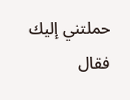حملتني إليك فقال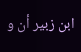ابن زبير أن و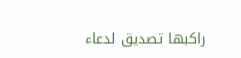راكبها تصديق لدعاء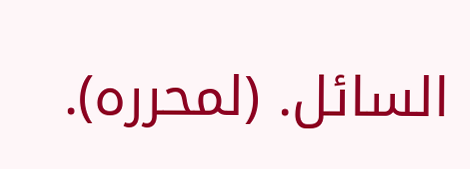السائل. (لمحرره).